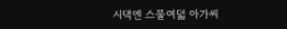시댁엔 스물여덟 아가씨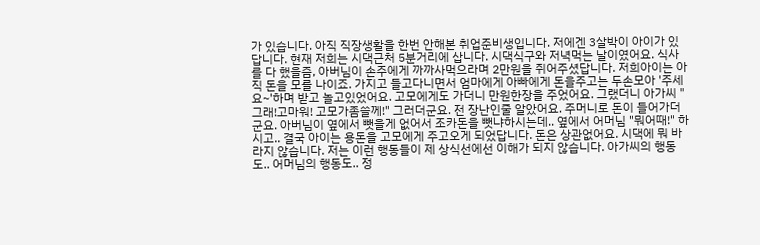가 있습니다. 아직 직장생활을 한번 안해본 취업준비생입니다. 저에겐 3살박이 아이가 있답니다. 현재 저희는 시댁근처 5분거리에 삽니다. 시댁식구와 저녁먹는 날이였어요. 식사를 다 했을즘, 아버님이 손주에게 까까사먹으라며 2만원을 쥐어주셨답니다. 저희아이는 아직 돈을 모를 나이죠. 가지고 들고다니면서 엄마에게 아빠에게 돈을주고는 두손모아 '주세요~'하며 받고 놀고있었어요. 고모에게도 가더니 만원한장을 주었어요. 그랬더니 아가씨 "그래!고마워! 고모가좀쓸께!" 그러더군요. 전 장난인줄 알았어요. 주머니로 돈이 들어가더군요. 아버님이 옆에서 뺏을게 없어서 조카돈을 뺏냐하시는데.. 옆에서 어머님 "뭐어때!" 하시고.. 결국 아이는 용돈을 고모에게 주고오게 되었답니다. 돈은 상관없어요. 시댁에 뭐 바라지 않습니다. 저는 이런 행동들이 제 상식선에선 이해가 되지 않습니다. 아가씨의 행동도.. 어머님의 행동도.. 정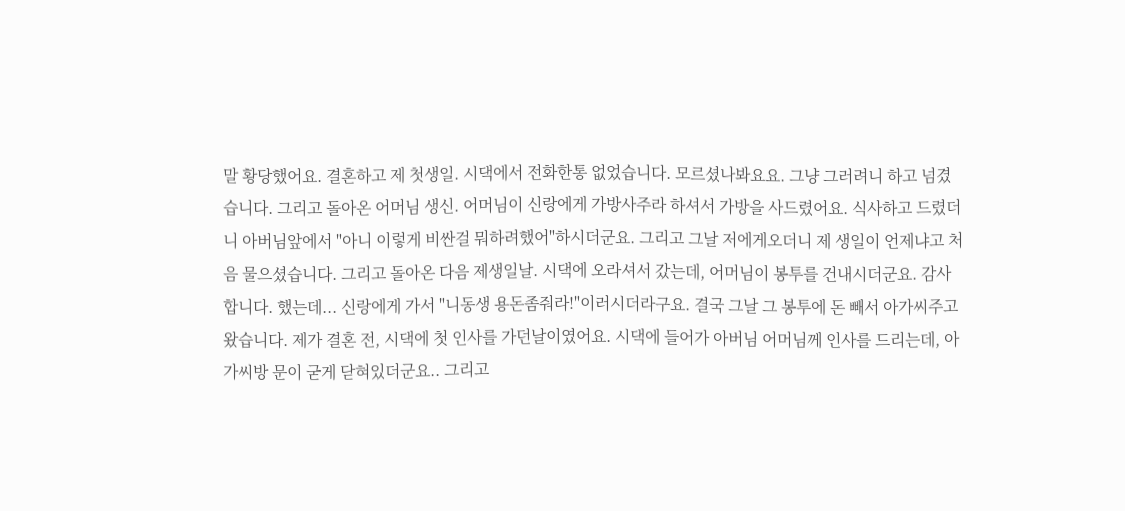말 황당했어요. 결혼하고 제 첫생일. 시댁에서 전화한통 없었습니다. 모르셨나봐요요. 그냥 그러려니 하고 넘겼습니다. 그리고 돌아온 어머님 생신. 어머님이 신랑에게 가방사주라 하셔서 가방을 사드렸어요. 식사하고 드렸더니 아버님앞에서 "아니 이렇게 비싼걸 뭐하려했어"하시더군요. 그리고 그날 저에게오더니 제 생일이 언제냐고 처음 물으셨습니다. 그리고 돌아온 다음 제생일날. 시댁에 오라셔서 갔는데, 어머님이 봉투를 건내시더군요. 감사합니다. 했는데... 신랑에게 가서 "니동생 용돈좀줘라!"이러시더라구요. 결국 그날 그 봉투에 돈 빼서 아가씨주고왔습니다. 제가 결혼 전, 시댁에 첫 인사를 가던날이였어요. 시댁에 들어가 아버님 어머님께 인사를 드리는데, 아가씨방 문이 굳게 닫혀있더군요.. 그리고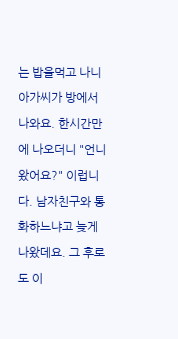는 밥을먹고 나니 아가씨가 방에서 나와요. 한시간만에 나오더니 "언니 왔어요?" 이럽니다. 남자친구와 통화하느냐고 늦게나왔데요. 그 후로도 이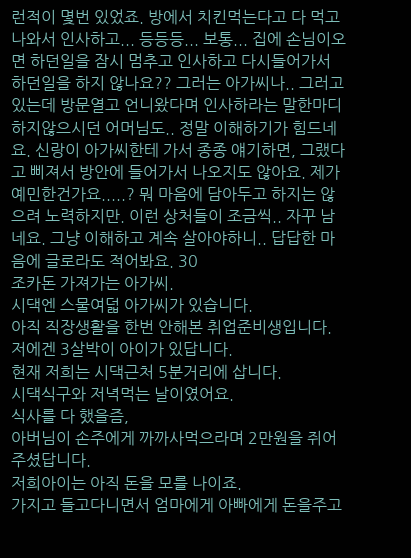런적이 몇번 있었죠. 방에서 치킨먹는다고 다 먹고 나와서 인사하고... 등등등... 보통... 집에 손님이오면 하던일을 잠시 멈추고 인사하고 다시들어가서 하던일을 하지 않나요?? 그러는 아가씨나.. 그러고 있는데 방문열고 언니왔다며 인사하라는 말한마디 하지않으시던 어머님도.. 정말 이해하기가 힘드네요. 신랑이 아가씨한테 가서 종종 얘기하면, 그랬다고 삐져서 방안에 들어가서 나오지도 않아요. 제가 예민한건가요.....? 뭐 마음에 담아두고 하지는 않으려 노력하지만. 이런 상처들이 조금씩.. 자꾸 남네요. 그냥 이해하고 계속 살아야하니.. 답답한 마음에 글로라도 적어봐요. 30
조카돈 가져가는 아가씨.
시댁엔 스물여덟 아가씨가 있습니다.
아직 직장생활을 한번 안해본 취업준비생입니다.
저에겐 3살박이 아이가 있답니다.
현재 저희는 시댁근처 5분거리에 삽니다.
시댁식구와 저녁먹는 날이였어요.
식사를 다 했을즘,
아버님이 손주에게 까까사먹으라며 2만원을 쥐어주셨답니다.
저희아이는 아직 돈을 모를 나이죠.
가지고 들고다니면서 엄마에게 아빠에게 돈을주고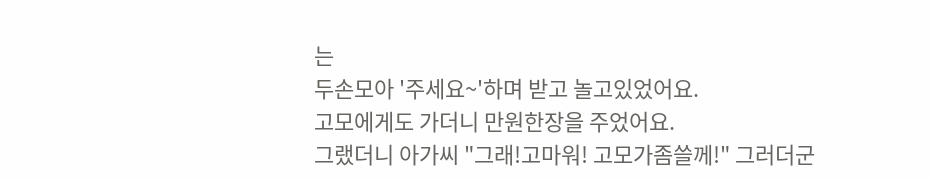는
두손모아 '주세요~'하며 받고 놀고있었어요.
고모에게도 가더니 만원한장을 주었어요.
그랬더니 아가씨 "그래!고마워! 고모가좀쓸께!" 그러더군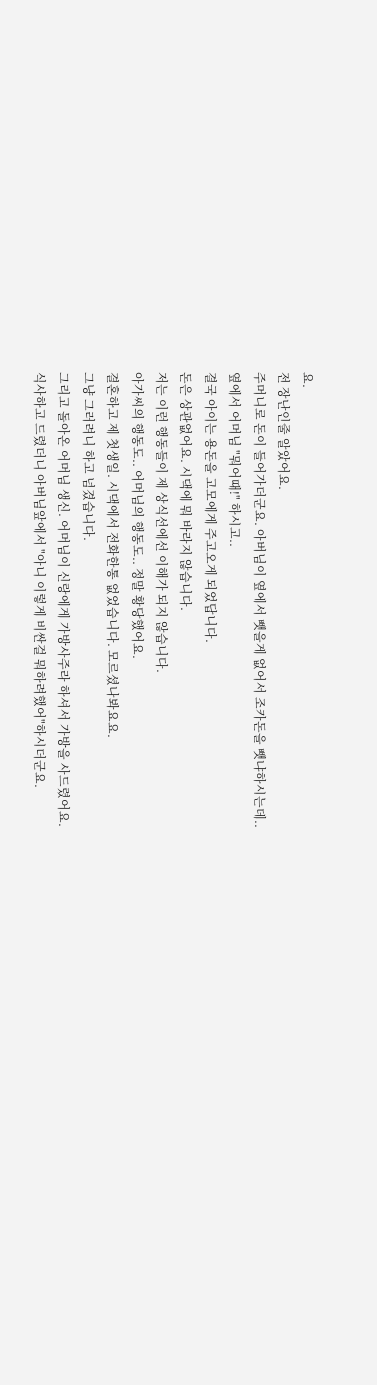요.
전 장난인줄 알았어요.
주머니로 돈이 들어가더군요. 아버님이 옆에서 뺏을게 없어서 조카돈을 뺏냐하시는데..
옆에서 어머님 "뭐어때!" 하시고..
결국 아이는 용돈을 고모에게 주고오게 되었답니다.
돈은 상관없어요. 시댁에 뭐 바라지 않습니다.
저는 이런 행동들이 제 상식선에선 이해가 되지 않습니다.
아가씨의 행동도.. 어머님의 행동도.. 정말 황당했어요.
결혼하고 제 첫생일. 시댁에서 전화한통 없었습니다. 모르셨나봐요요.
그냥 그러려니 하고 넘겼습니다.
그리고 돌아온 어머님 생신. 어머님이 신랑에게 가방사주라 하셔서 가방을 사드렸어요.
식사하고 드렸더니 아버님앞에서 "아니 이렇게 비싼걸 뭐하려했어"하시더군요.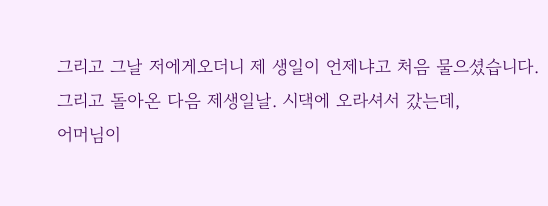그리고 그날 저에게오더니 제 생일이 언제냐고 처음 물으셨습니다.
그리고 돌아온 다음 제생일날. 시댁에 오라셔서 갔는데,
어머님이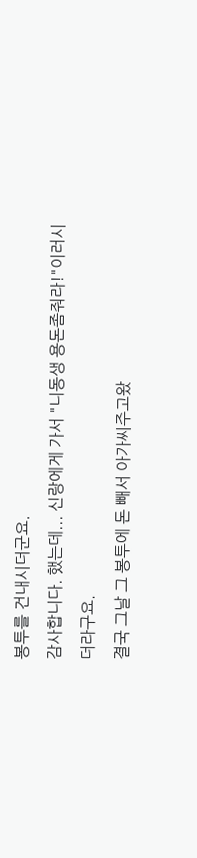봉투를 건내시더군요.
감사합니다. 했는데... 신랑에게 가서 "니동생 용돈좀줘라!"이러시더라구요.
결국 그날 그 봉투에 돈 빼서 아가씨주고왔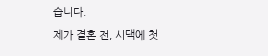습니다.
제가 결혼 전, 시댁에 첫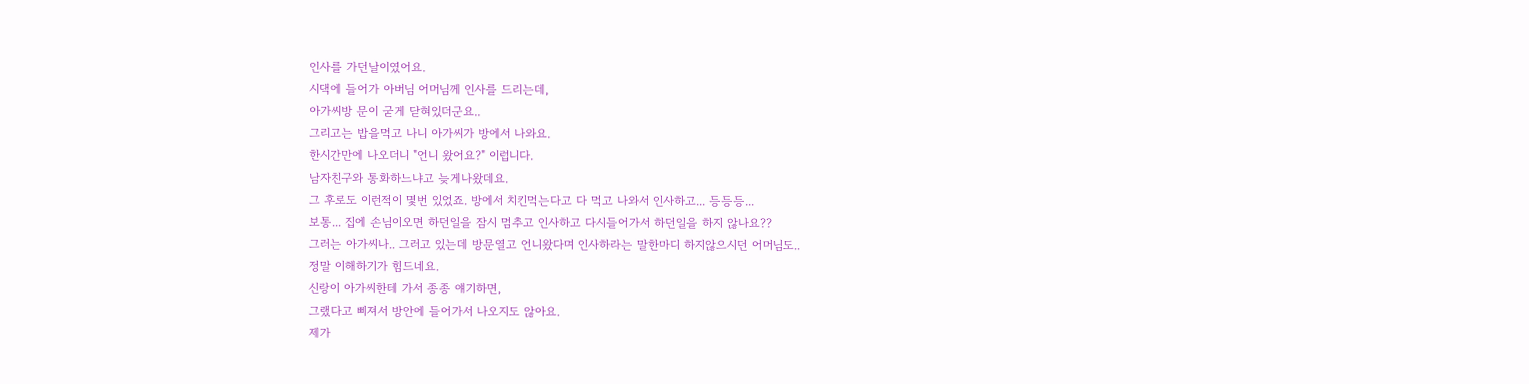인사를 가던날이였어요.
시댁에 들어가 아버님 어머님께 인사를 드리는데,
아가씨방 문이 굳게 닫혀있더군요..
그리고는 밥을먹고 나니 아가씨가 방에서 나와요.
한시간만에 나오더니 "언니 왔어요?" 이럽니다.
남자친구와 통화하느냐고 늦게나왔데요.
그 후로도 이런적이 몇번 있었죠. 방에서 치킨먹는다고 다 먹고 나와서 인사하고... 등등등...
보통... 집에 손님이오면 하던일을 잠시 멈추고 인사하고 다시들어가서 하던일을 하지 않나요??
그러는 아가씨나.. 그러고 있는데 방문열고 언니왔다며 인사하라는 말한마디 하지않으시던 어머님도..
정말 이해하기가 힘드네요.
신랑이 아가씨한테 가서 종종 얘기하면,
그랬다고 삐져서 방안에 들어가서 나오지도 않아요.
제가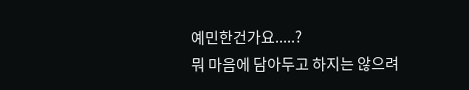예민한건가요.....?
뭐 마음에 담아두고 하지는 않으려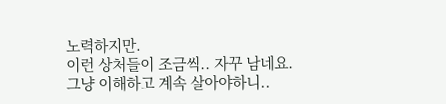노력하지만.
이런 상처들이 조금씩.. 자꾸 남네요.
그냥 이해하고 계속 살아야하니..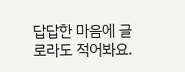답답한 마음에 글로라도 적어봐요.